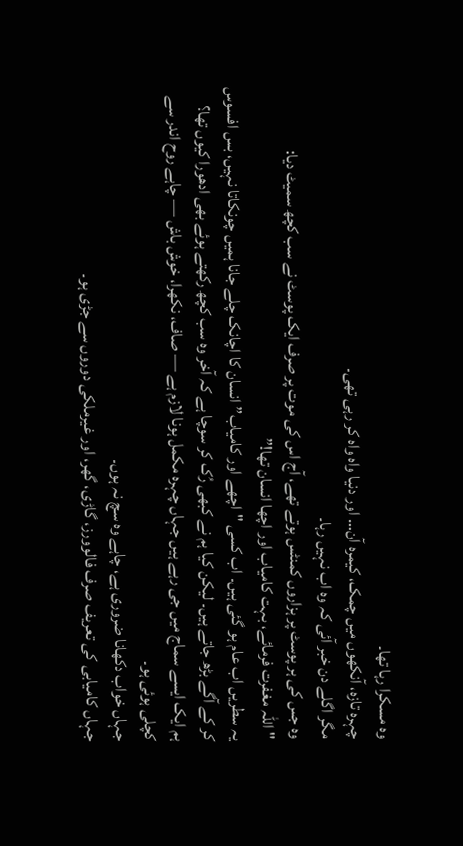وہ مسکرا رہا تھا۔
چہرہ تازہ، آنکھوں میں چمک، کیمرہ آن… اور دنیا واہ واہ کر رہی تھی۔
مگر اگلے دن خبر آئی کہ وہ اب نہیں رہا۔
وہ جس کی ہر پوسٹ پر ہزاروں کمنٹس ہوتے تھے، آج اس کی موت پر صرف ایک پوسٹ نے سب کچھ سمیٹ دیا:
"اللّہ مغفرت فرمائے، بہت کامیاب اور اچھا انسان تھا!”
یہ سطریں اب عام ہو گئی ہیں۔ اب کسی "اچھے اور کامیاب” انسان کا اچانک چلے جانا ہمیں چونکاتا نہیں، بس افسوس کر کے آگے بڑھ جاتے ہیں۔ لیکن کیا ہم نے کبھی رُک کر سوچا ہے کہ آخر وہ سب کچھ رکھتے ہوئے بھی ادھورا کیوں تھا؟
ہم ایک ایسے سماج میں جی رہے ہیں جہاں چہرہ مکمل ہونا لازم ہے — صاف، نکھرا، خوش باش — چاہے روح اندر سے کچلی ہوئی ہو۔
جہاں خواب دکھانا ضروری ہے، چاہے وہ سچ نہ ہوں۔
جہاں کامیابی کی تعریف صرف فالوورز، گاڑی، گھر، اور غیرملکی دوروں سے جڑی ہو۔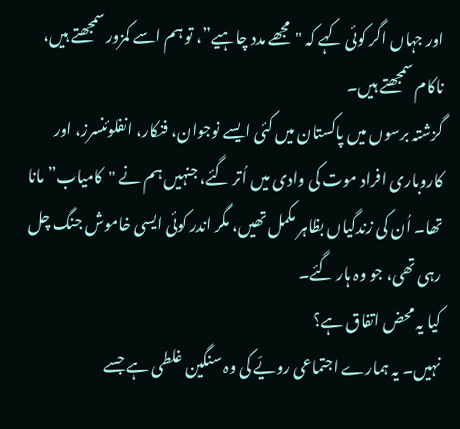اور جہاں اگر کوئی کہے کہ "مجھے مدد چاہیے”، تو ہم اسے کمزور سمجھتے ہیں، ناکام سمجھتے ہیں۔
گزشتہ برسوں میں پاکستان میں کئی ایسے نوجوان، فنکار، انفلوئنسرز، اور کاروباری افراد موت کی وادی میں اُتر گئے، جنہیں ہم نے "کامیاب” مانا تھا۔ اُن کی زندگیاں بظاہر مکمل تھیں، مگر اندر کوئی ایسی خاموش جنگ چل رہی تھی، جو وہ ہار گئے۔
کیا یہ محض اتفاق ہے؟
نہیں۔ یہ ہمارے اجتماعی رویّے کی وہ سنگین غلطی ہے جسے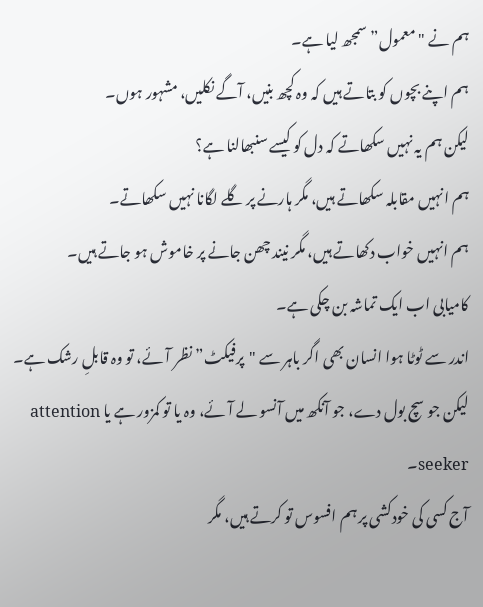ہم نے "معمول” سمجھ لیا ہے۔
ہم اپنے بچوں کو بتاتے ہیں کہ وہ کچھ بنیں، آگے نکلیں، مشہور ہوں۔
لیکن ہم یہ نہیں سکھاتے کہ دل کو کیسے سنبھالنا ہے؟
ہم انہیں مقابلہ سکھاتے ہیں، مگر ہارنے پر گلے لگانا نہیں سکھاتے۔
ہم انہیں خواب دکھاتے ہیں، مگر نیند چھن جانے پر خاموش ہو جاتے ہیں۔
کامیابی اب ایک تماشہ بن چکی ہے۔
اندر سے ٹوٹا ہوا انسان بھی اگر باہر سے "پرفیکٹ” نظر آئے، تو وہ قابلِ رشک ہے۔
لیکن جو سچ بول دے، جو آنکھ میں آنسو لے آئے، وہ یا تو کمزور ہے یا attention seeker۔
آج کسی کی خودکشی پر ہم افسوس تو کرتے ہیں، مگر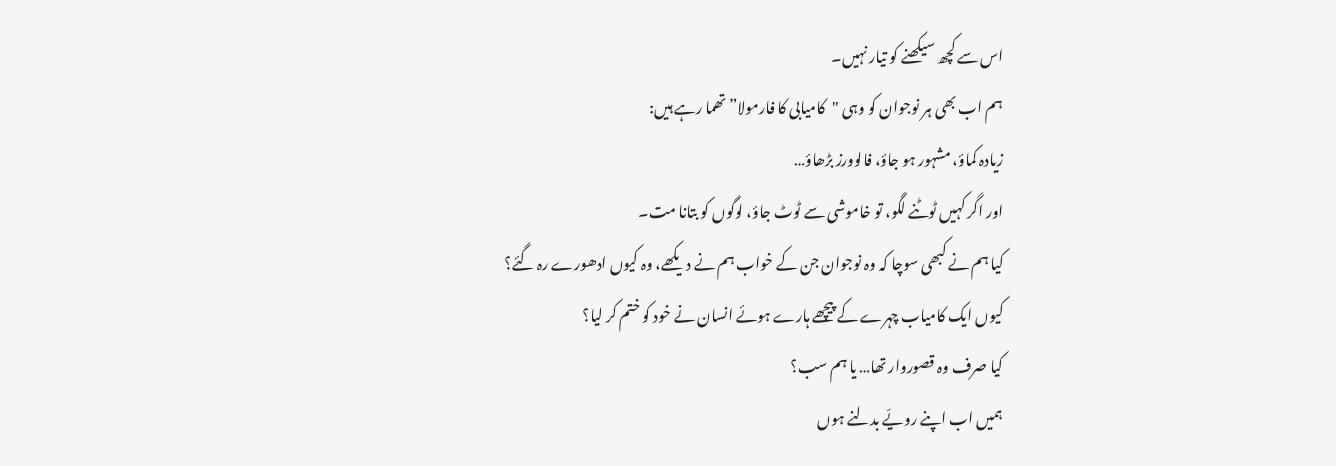اس سے کچھ سیکھنے کو تیار نہیں۔
ہم اب بھی ہر نوجوان کو وہی "کامیابی کا فارمولا” تھما رہے ہیں:
زیادہ کماؤ، مشہور ہو جاؤ، فالوورز بڑھاؤ…
اور اگر کہیں ٹوٹنے لگو، تو خاموشی سے ٹوٹ جاؤ، لوگوں کو بتانا مت۔
کیا ہم نے کبھی سوچا کہ وہ نوجوان جن کے خواب ہم نے دیکھے، وہ کیوں ادھورے رہ گئے؟
کیوں ایک کامیاب چہرے کے پیچھے ہارے ہوئے انسان نے خود کو ختم کر لیا؟
کیا صرف وہ قصوروار تھا… یا ہم سب؟
ہمیں اب اپنے رویّے بدلنے ہوں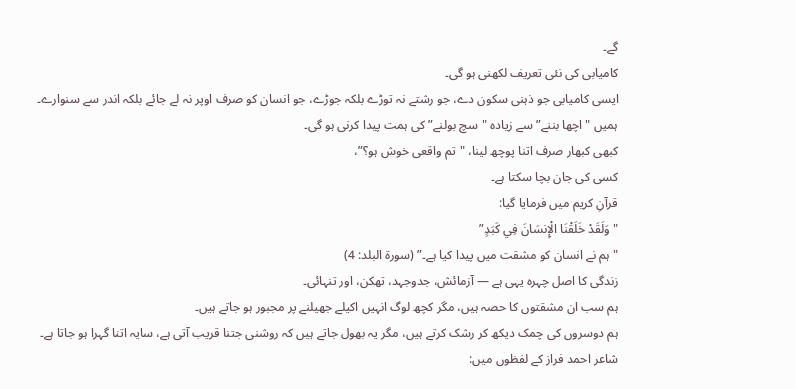گے۔
کامیابی کی نئی تعریف لکھنی ہو گی۔
ایسی کامیابی جو ذہنی سکون دے، جو رشتے نہ توڑے بلکہ جوڑے، جو انسان کو صرف اوپر نہ لے جائے بلکہ اندر سے سنوارے۔
ہمیں "اچھا بننے” سے زیادہ "سچ بولنے” کی ہمت پیدا کرنی ہو گی۔
کبھی کبھار صرف اتنا پوچھ لینا، "تم واقعی خوش ہو؟”،
کسی کی جان بچا سکتا ہے۔
قرآنِ کریم میں فرمایا گیا:
"وَلَقَدْ خَلَقْنَا الْإِنسَانَ فِي كَبَدٍ”
"ہم نے انسان کو مشقت میں پیدا کیا ہے۔” (سورۃ البلد: 4)
زندگی کا اصل چہرہ یہی ہے — آزمائش، جدوجہد، تھکن، اور تنہائی۔
ہم سب ان مشقتوں کا حصہ ہیں، مگر کچھ لوگ انہیں اکیلے جھیلنے پر مجبور ہو جاتے ہیں۔
ہم دوسروں کی چمک دیکھ کر رشک کرتے ہیں، مگر یہ بھول جاتے ہیں کہ روشنی جتنا قریب آتی ہے، سایہ اتنا گہرا ہو جاتا ہے۔
شاعر احمد فراز کے لفظوں میں: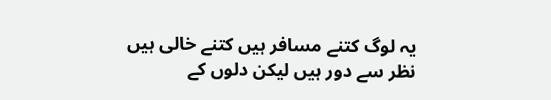یہ لوگ کتنے مسافر ہیں کتنے خالی ہیں
نظر سے دور ہیں لیکن دلوں کے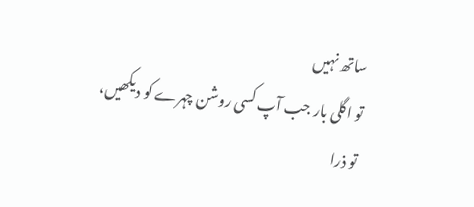ساتھ نہیں
تو اگلی بار جب آپ کسی روشن چہرے کو دیکھیں،
تو ذرا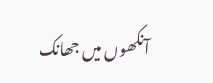آنکھوں میں جھانک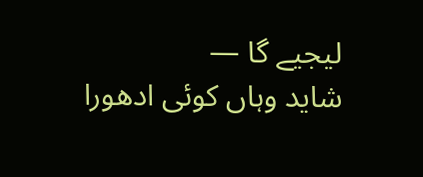لیجیے گا —
شاید وہاں کوئی ادھورا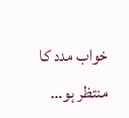خواب مدد کا منتظر ہو…